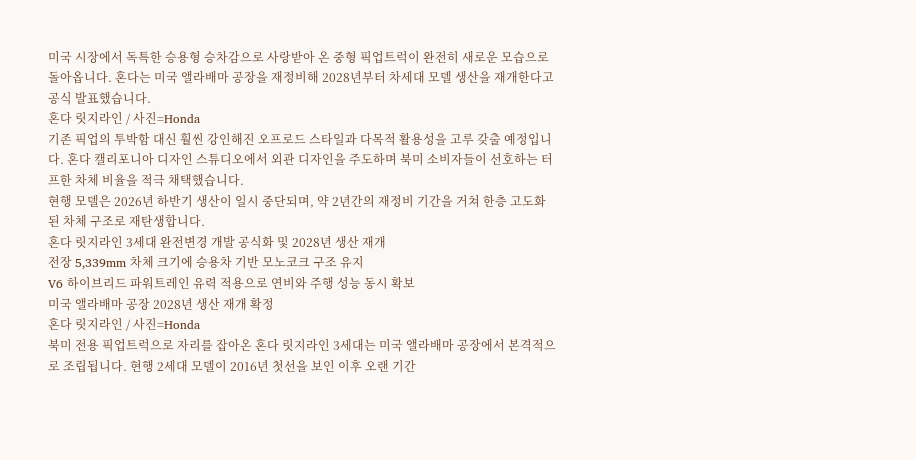미국 시장에서 독특한 승용형 승차감으로 사랑받아 온 중형 픽업트럭이 완전히 새로운 모습으로 돌아옵니다. 혼다는 미국 앨라배마 공장을 재정비해 2028년부터 차세대 모델 생산을 재개한다고 공식 발표했습니다.
혼다 릿지라인 / 사진=Honda
기존 픽업의 투박함 대신 훨씬 강인해진 오프로드 스타일과 다목적 활용성을 고루 갖출 예정입니다. 혼다 캘리포니아 디자인 스튜디오에서 외관 디자인을 주도하며 북미 소비자들이 선호하는 터프한 차체 비율을 적극 채택했습니다.
현행 모델은 2026년 하반기 생산이 일시 중단되며, 약 2년간의 재정비 기간을 거쳐 한층 고도화된 차체 구조로 재탄생합니다.
혼다 릿지라인 3세대 완전변경 개발 공식화 및 2028년 생산 재개
전장 5,339mm 차체 크기에 승용차 기반 모노코크 구조 유지
V6 하이브리드 파워트레인 유력 적용으로 연비와 주행 성능 동시 확보
미국 앨라배마 공장 2028년 생산 재개 확정
혼다 릿지라인 / 사진=Honda
북미 전용 픽업트럭으로 자리를 잡아온 혼다 릿지라인 3세대는 미국 앨라배마 공장에서 본격적으로 조립됩니다. 현행 2세대 모델이 2016년 첫선을 보인 이후 오랜 기간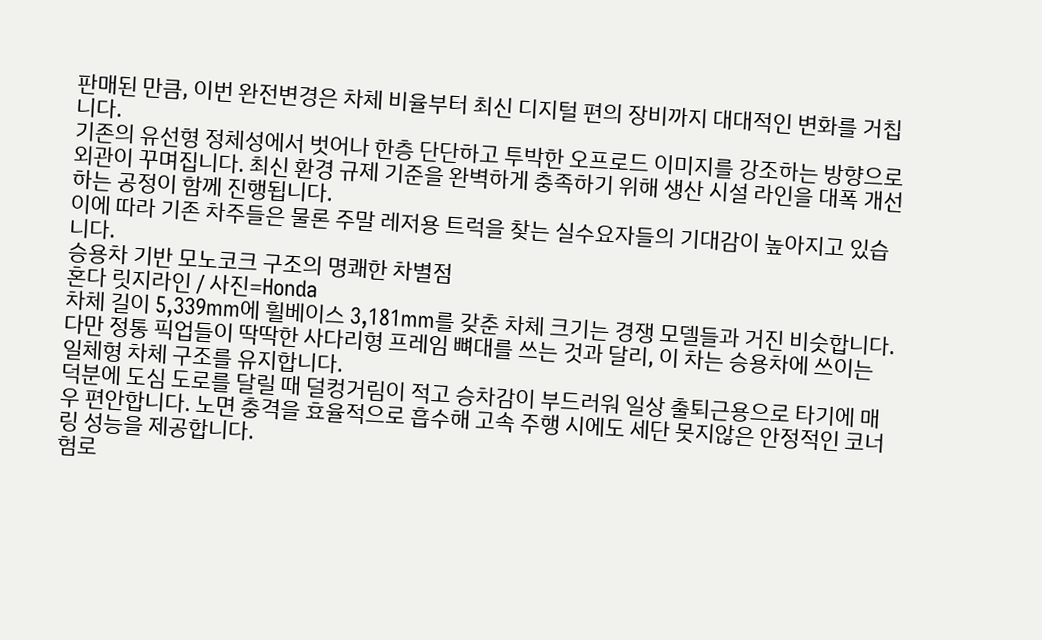판매된 만큼, 이번 완전변경은 차체 비율부터 최신 디지털 편의 장비까지 대대적인 변화를 거칩니다.
기존의 유선형 정체성에서 벗어나 한층 단단하고 투박한 오프로드 이미지를 강조하는 방향으로 외관이 꾸며집니다. 최신 환경 규제 기준을 완벽하게 충족하기 위해 생산 시설 라인을 대폭 개선하는 공정이 함께 진행됩니다.
이에 따라 기존 차주들은 물론 주말 레저용 트럭을 찾는 실수요자들의 기대감이 높아지고 있습니다.
승용차 기반 모노코크 구조의 명쾌한 차별점
혼다 릿지라인 / 사진=Honda
차체 길이 5,339mm에 휠베이스 3,181mm를 갖춘 차체 크기는 경쟁 모델들과 거진 비슷합니다. 다만 정통 픽업들이 딱딱한 사다리형 프레임 뼈대를 쓰는 것과 달리, 이 차는 승용차에 쓰이는 일체형 차체 구조를 유지합니다.
덕분에 도심 도로를 달릴 때 덜컹거림이 적고 승차감이 부드러워 일상 출퇴근용으로 타기에 매우 편안합니다. 노면 충격을 효율적으로 흡수해 고속 주행 시에도 세단 못지않은 안정적인 코너링 성능을 제공합니다.
험로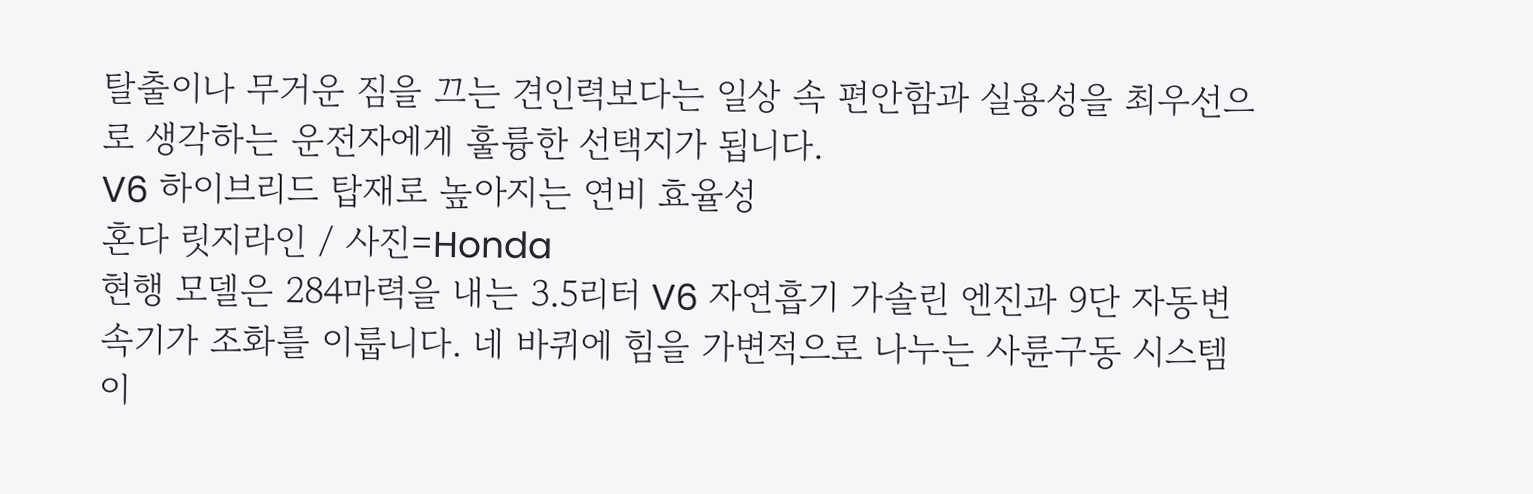탈출이나 무거운 짐을 끄는 견인력보다는 일상 속 편안함과 실용성을 최우선으로 생각하는 운전자에게 훌륭한 선택지가 됩니다.
V6 하이브리드 탑재로 높아지는 연비 효율성
혼다 릿지라인 / 사진=Honda
현행 모델은 284마력을 내는 3.5리터 V6 자연흡기 가솔린 엔진과 9단 자동변속기가 조화를 이룹니다. 네 바퀴에 힘을 가변적으로 나누는 사륜구동 시스템이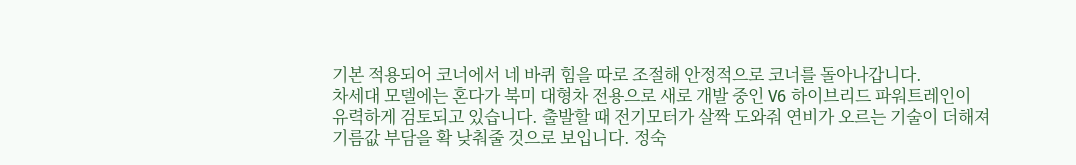기본 적용되어 코너에서 네 바퀴 힘을 따로 조절해 안정적으로 코너를 돌아나갑니다.
차세대 모델에는 혼다가 북미 대형차 전용으로 새로 개발 중인 V6 하이브리드 파워트레인이 유력하게 검토되고 있습니다. 출발할 때 전기모터가 살짝 도와줘 연비가 오르는 기술이 더해져 기름값 부담을 확 낮춰줄 것으로 보입니다. 정숙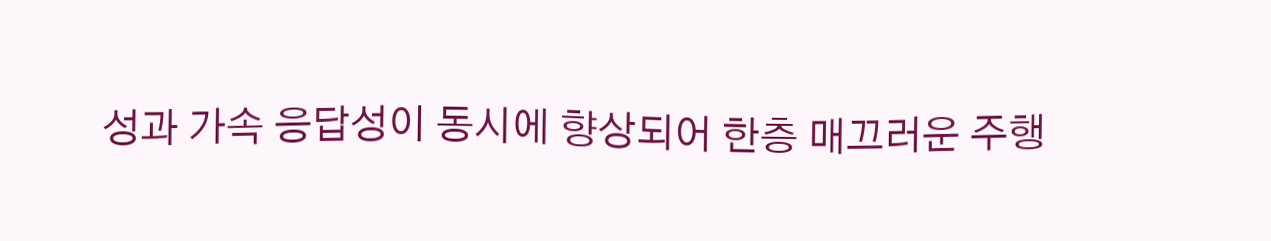성과 가속 응답성이 동시에 향상되어 한층 매끄러운 주행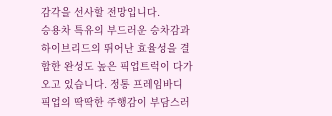감각을 선사할 전망입니다.
승용차 특유의 부드러운 승차감과 하이브리드의 뛰어난 효율성을 결합한 완성도 높은 픽업트럭이 다가오고 있습니다. 정통 프레임바디 픽업의 딱딱한 주행감이 부담스러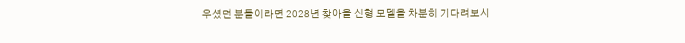우셨던 분들이라면 2028년 찾아올 신형 모델을 차분히 기다려보시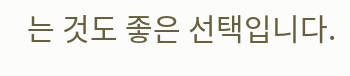는 것도 좋은 선택입니다.